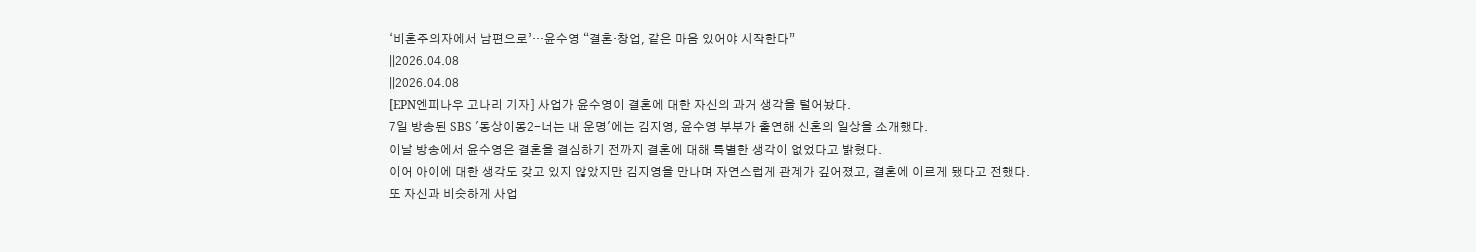‘비혼주의자에서 남편으로’…윤수영 “결혼·창업, 같은 마음 있어야 시작한다”
||2026.04.08
||2026.04.08
[EPN엔피나우 고나리 기자] 사업가 윤수영이 결혼에 대한 자신의 과거 생각을 털어놨다.
7일 방송된 SBS '동상이몽2-너는 내 운명'에는 김지영, 윤수영 부부가 출연해 신혼의 일상을 소개했다.
이날 방송에서 윤수영은 결혼을 결심하기 전까지 결혼에 대해 특별한 생각이 없었다고 밝혔다.
이어 아이에 대한 생각도 갖고 있지 않았지만 김지영을 만나며 자연스럽게 관계가 깊어졌고, 결혼에 이르게 됐다고 전했다.
또 자신과 비슷하게 사업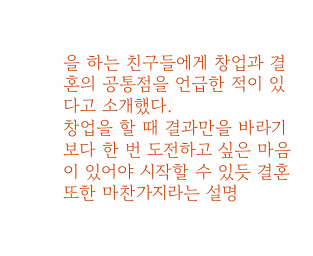을 하는 친구들에게 창업과 결혼의 공통점을 언급한 적이 있다고 소개했다.
창업을 할 때 결과만을 바라기보다 한 번 도전하고 싶은 마음이 있어야 시작할 수 있듯 결혼 또한 마찬가지라는 설명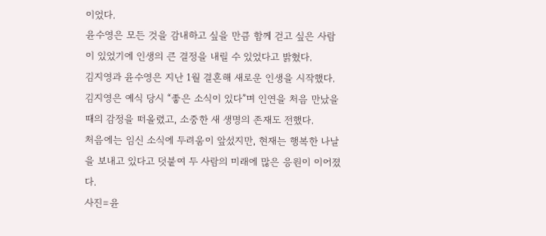이었다.
윤수영은 모든 것을 감내하고 싶을 만큼 함께 걷고 싶은 사람이 있었기에 인생의 큰 결정을 내릴 수 있었다고 밝혔다.
김지영과 윤수영은 지난 1월 결혼해 새로운 인생을 시작했다.
김지영은 예식 당시 “좋은 소식이 있다”며 인연을 처음 만났을 때의 감정을 떠올렸고, 소중한 새 생명의 존재도 전했다.
처음에는 임신 소식에 두려움이 앞섰지만, 현재는 행복한 나날을 보내고 있다고 덧붙여 두 사람의 미래에 많은 응원이 이어졌다.
사진=윤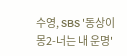수영, SBS '동상이몽2-너는 내 운명'